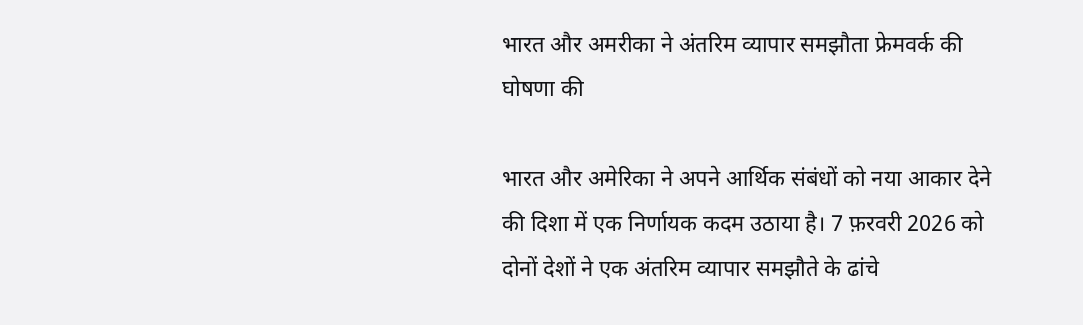भारत और अमरीका ने अंतरिम व्यापार समझौता फ्रेमवर्क की घोषणा की

भारत और अमेरिका ने अपने आर्थिक संबंधों को नया आकार देने की दिशा में एक निर्णायक कदम उठाया है। 7 फ़रवरी 2026 को दोनों देशों ने एक अंतरिम व्यापार समझौते के ढांचे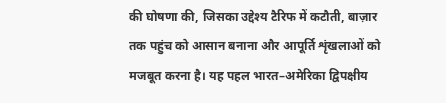की घोषणा की, जिसका उद्देश्य टैरिफ में कटौती, बाज़ार तक पहुंच को आसान बनाना और आपूर्ति शृंखलाओं को मजबूत करना है। यह पहल भारत–अमेरिका द्विपक्षीय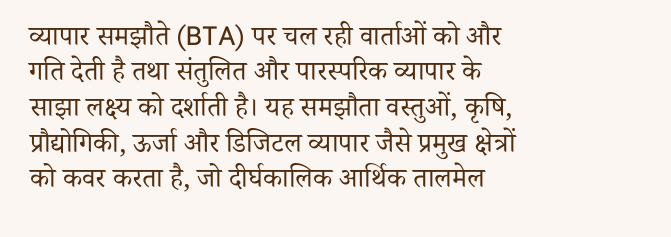व्यापार समझौते (BTA) पर चल रही वार्ताओं को और गति देती है तथा संतुलित और पारस्परिक व्यापार के साझा लक्ष्य को दर्शाती है। यह समझौता वस्तुओं, कृषि, प्रौद्योगिकी, ऊर्जा और डिजिटल व्यापार जैसे प्रमुख क्षेत्रों को कवर करता है, जो दीर्घकालिक आर्थिक तालमेल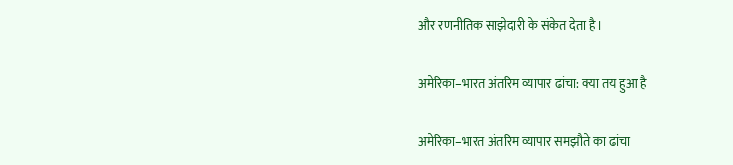और रणनीतिक साझेदारी के संकेत देता है।

अमेरिका–भारत अंतरिम व्यापार ढांचा: क्या तय हुआ है

अमेरिका–भारत अंतरिम व्यापार समझौते का ढांचा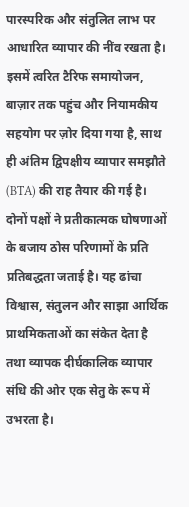पारस्परिक और संतुलित लाभ पर आधारित व्यापार की नींव रखता है। इसमें त्वरित टैरिफ समायोजन, बाज़ार तक पहुंच और नियामकीय सहयोग पर ज़ोर दिया गया है, साथ ही अंतिम द्विपक्षीय व्यापार समझौते (BTA) की राह तैयार की गई है। दोनों पक्षों ने प्रतीकात्मक घोषणाओं के बजाय ठोस परिणामों के प्रति प्रतिबद्धता जताई है। यह ढांचा विश्वास, संतुलन और साझा आर्थिक प्राथमिकताओं का संकेत देता है तथा व्यापक दीर्घकालिक व्यापार संधि की ओर एक सेतु के रूप में उभरता है।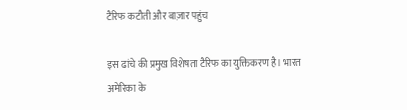टैरिफ कटौती और बाज़ार पहुंच

इस ढांचे की प्रमुख विशेषता टैरिफ का युक्तिकरण है। भारत अमेरिका के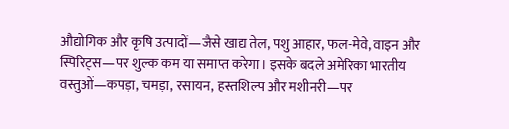औद्योगिक और कृषि उत्पादों—जैसे खाद्य तेल, पशु आहार, फल-मेवे, वाइन और स्पिरिट्स—पर शुल्क कम या समाप्त करेगा। इसके बदले अमेरिका भारतीय वस्तुओं—कपड़ा, चमड़ा, रसायन, हस्तशिल्प और मशीनरी—पर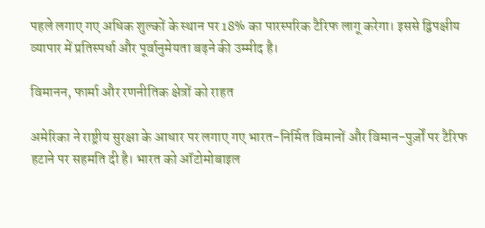पहले लगाए गए अधिक शुल्कों के स्थान पर 18% का पारस्परिक टैरिफ लागू करेगा। इससे द्विपक्षीय व्यापार में प्रतिस्पर्धा और पूर्वानुमेयता बढ़ने की उम्मीद है।

विमानन, फार्मा और रणनीतिक क्षेत्रों को राहत

अमेरिका ने राष्ट्रीय सुरक्षा के आधार पर लगाए गए भारत-निर्मित विमानों और विमान-पुर्ज़ों पर टैरिफ हटाने पर सहमति दी है। भारत को ऑटोमोबाइल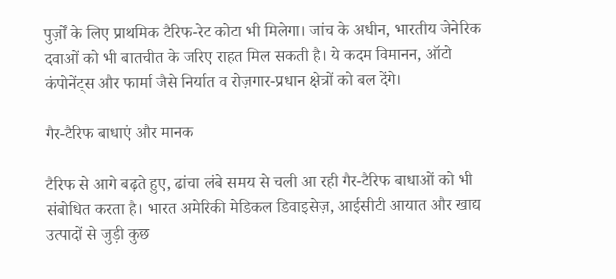पुर्ज़ों के लिए प्राथमिक टैरिफ-रेट कोटा भी मिलेगा। जांच के अधीन, भारतीय जेनेरिक दवाओं को भी बातचीत के जरिए राहत मिल सकती है। ये कदम विमानन, ऑटो कंपोनेंट्स और फार्मा जैसे निर्यात व रोज़गार-प्रधान क्षेत्रों को बल देंगे।

गैर-टैरिफ बाधाएं और मानक

टैरिफ से आगे बढ़ते हुए, ढांचा लंबे समय से चली आ रही गैर-टैरिफ बाधाओं को भी संबोधित करता है। भारत अमेरिकी मेडिकल डिवाइसेज़, आईसीटी आयात और खाद्य उत्पादों से जुड़ी कुछ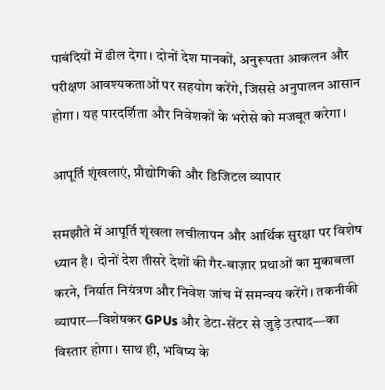पाबंदियों में ढील देगा। दोनों देश मानकों, अनुरूपता आकलन और परीक्षण आवश्यकताओं पर सहयोग करेंगे, जिससे अनुपालन आसान होगा। यह पारदर्शिता और निवेशकों के भरोसे को मजबूत करेगा।

आपूर्ति शृंखलाएं, प्रौद्योगिकी और डिजिटल व्यापार

समझौते में आपूर्ति शृंखला लचीलापन और आर्थिक सुरक्षा पर विशेष ध्यान है। दोनों देश तीसरे देशों की गैर-बाज़ार प्रथाओं का मुकाबला करने, निर्यात नियंत्रण और निवेश जांच में समन्वय करेंगे। तकनीकी व्यापार—विशेषकर GPUs और डेटा-सेंटर से जुड़े उत्पाद—का विस्तार होगा। साथ ही, भविष्य के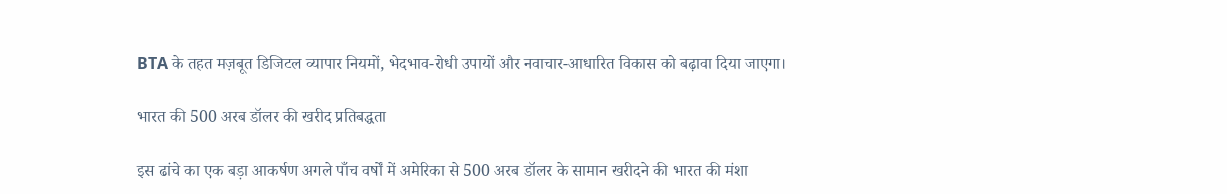BTA के तहत मज़बूत डिजिटल व्यापार नियमों, भेदभाव-रोधी उपायों और नवाचार-आधारित विकास को बढ़ावा दिया जाएगा।

भारत की 500 अरब डॉलर की खरीद प्रतिबद्धता

इस ढांचे का एक बड़ा आकर्षण अगले पाँच वर्षों में अमेरिका से 500 अरब डॉलर के सामान खरीदने की भारत की मंशा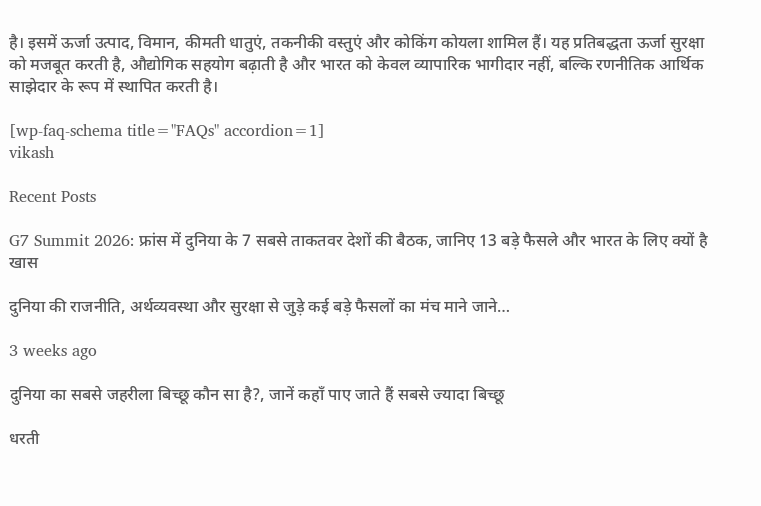है। इसमें ऊर्जा उत्पाद, विमान, कीमती धातुएं, तकनीकी वस्तुएं और कोकिंग कोयला शामिल हैं। यह प्रतिबद्धता ऊर्जा सुरक्षा को मजबूत करती है, औद्योगिक सहयोग बढ़ाती है और भारत को केवल व्यापारिक भागीदार नहीं, बल्कि रणनीतिक आर्थिक साझेदार के रूप में स्थापित करती है।

[wp-faq-schema title="FAQs" accordion=1]
vikash

Recent Posts

G7 Summit 2026: फ्रांस में दुनिया के 7 सबसे ताकतवर देशों की बैठक, जानिए 13 बड़े फैसले और भारत के लिए क्यों है खास

दुनिया की राजनीति, अर्थव्यवस्था और सुरक्षा से जुड़े कई बड़े फैसलों का मंच माने जाने…

3 weeks ago

दुनिया का सबसे जहरीला बिच्छू कौन सा है?, जानें कहाँ पाए जाते हैं सबसे ज्यादा बिच्छू

धरती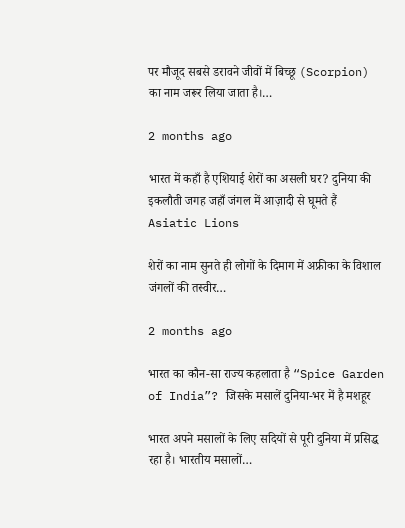पर मौजूद सबसे डरावने जीवों में बिच्छू (Scorpion) का नाम जरूर लिया जाता है।…

2 months ago

भारत में कहाँ है एशियाई शेरों का असली घर? दुनिया की इकलौती जगह जहाँ जंगल में आज़ादी से घूमते हैं Asiatic Lions

शेरों का नाम सुनते ही लोगों के दिमाग में अफ्रीका के विशाल जंगलों की तस्वीर…

2 months ago

भारत का कौन-सा राज्य कहलाता है “Spice Garden of India”? जिसके मसालें दुनिया-भर में है मशहूर

भारत अपने मसालों के लिए सदियों से पूरी दुनिया में प्रसिद्ध रहा है। भारतीय मसालों…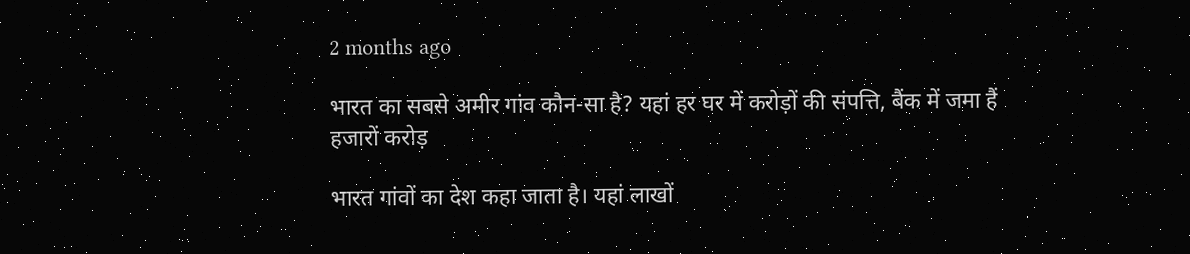2 months ago

भारत का सबसे अमीर गांव कौन-सा है? यहां हर घर में करोड़ों की संपत्ति, बैंक में जमा हैं हजारों करोड़

भारत गांवों का देश कहा जाता है। यहां लाखों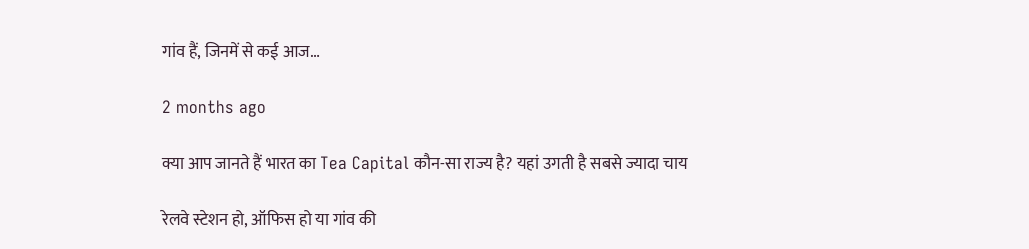गांव हैं, जिनमें से कई आज…

2 months ago

क्या आप जानते हैं भारत का Tea Capital कौन-सा राज्य है? यहां उगती है सबसे ज्यादा चाय

रेलवे स्टेशन हो, ऑफिस हो या गांव की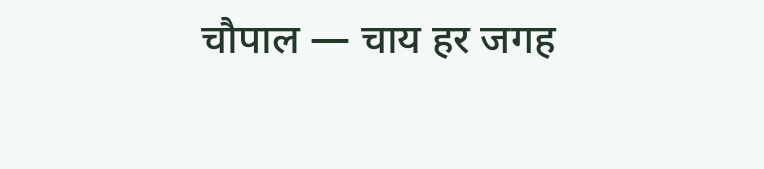चौपाल — चाय हर जगह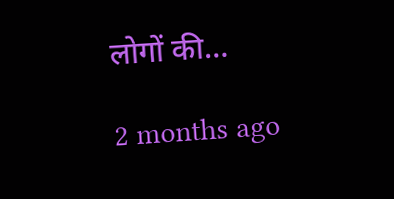लोगों की…

2 months ago